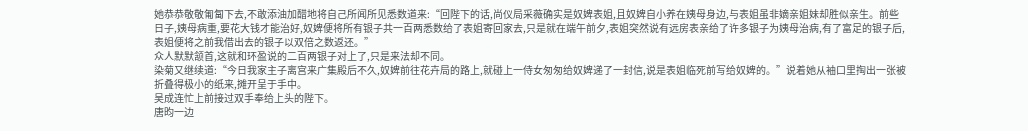她恭恭敬敬匍匐下去,不敢添油加醋地将自己所闻所见悉数道来:“回陛下的话,尚仪局采薇确实是奴婢表姐,且奴婢自小养在姨母身边,与表姐虽非嫡亲姐妹却胜似亲生。前些日子,姨母病重,要花大钱才能治好,奴婢便将所有银子共一百两悉数给了表姐寄回家去,只是就在端午前夕,表姐突然说有远房表亲给了许多银子为姨母治病,有了富足的银子后,表姐便将之前我借出去的银子以双倍之数返还。”
众人默默颔首,这就和环盈说的二百两银子对上了,只是来法却不同。
染菊又继续道:“今日我家主子离宫来广集殿后不久,奴婢前往花卉局的路上,就碰上一侍女匆匆给奴婢递了一封信,说是表姐临死前写给奴婢的。”说着她从袖口里掏出一张被折叠得极小的纸来,摊开呈于手中。
吴成连忙上前接过双手奉给上头的陛下。
唐昀一边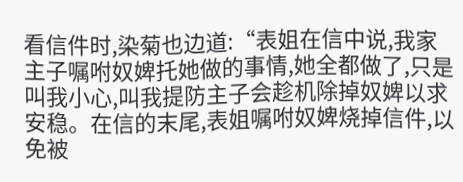看信件时,染菊也边道:“表姐在信中说,我家主子嘱咐奴婢托她做的事情,她全都做了,只是叫我小心,叫我提防主子会趁机除掉奴婢以求安稳。在信的末尾,表姐嘱咐奴婢烧掉信件,以免被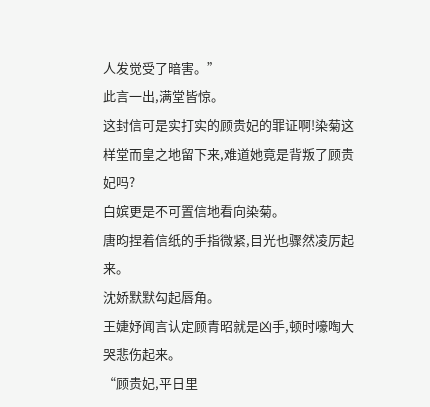人发觉受了暗害。”
此言一出,满堂皆惊。
这封信可是实打实的顾贵妃的罪证啊!染菊这样堂而皇之地留下来,难道她竟是背叛了顾贵妃吗?
白嫔更是不可置信地看向染菊。
唐昀捏着信纸的手指微紧,目光也骤然凌厉起来。
沈娇默默勾起唇角。
王婕妤闻言认定顾青昭就是凶手,顿时嚎啕大哭悲伤起来。
“顾贵妃,平日里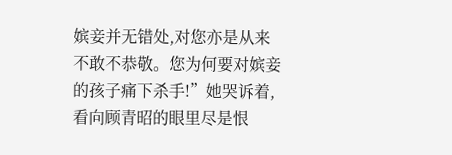嫔妾并无错处,对您亦是从来不敢不恭敬。您为何要对嫔妾的孩子痛下杀手!”她哭诉着,看向顾青昭的眼里尽是恨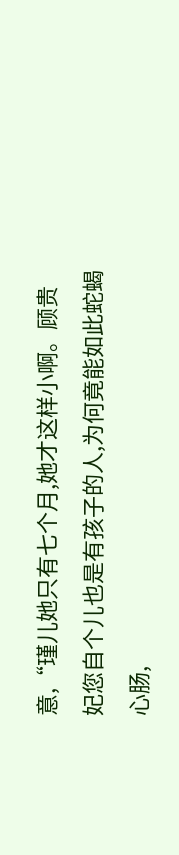意,“瑾儿她只有七个月,她才这样小啊。顾贵妃您自个儿也是有孩子的人,为何竟能如此蛇蝎心肠,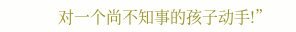对一个尚不知事的孩子动手!”